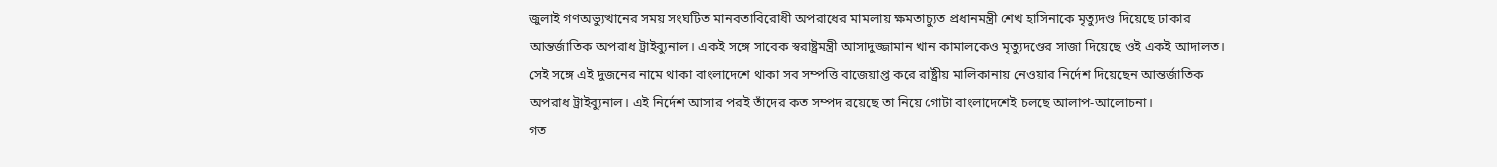জুলাই গণঅভ্যুত্থানের সময় সংঘটিত মানবতাবিরোধী অপরাধের মামলায় ক্ষমতাচ্যুত প্রধানমন্ত্রী শেখ হাসিনাকে মৃত্যুদণ্ড দিয়েছে ঢাকার আন্তর্জাতিক অপরাধ ট্রাইব্যুনাল। একই সঙ্গে সাবেক স্বরাষ্ট্রমন্ত্রী আসাদুজ্জামান খান কামালকেও মৃত্যুদণ্ডের সাজা দিয়েছে ওই একই আদালত। সেই সঙ্গে এই দুজনের নামে থাকা বাংলাদেশে থাকা সব সম্পত্তি বাজেয়াপ্ত করে রাষ্ট্রীয় মালিকানায় নেওয়ার নির্দেশ দিয়েছেন আন্তর্জাতিক অপরাধ ট্রাইব্যুনাল। এই নির্দেশ আসার পরই তাঁদের কত সম্পদ রয়েছে তা নিয়ে গোটা বাংলাদেশেই চলছে আলাপ-আলোচনা।
গত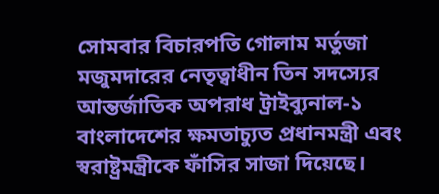সোমবার বিচারপতি গোলাম মর্তুজা মজুমদারের নেতৃত্বাধীন তিন সদস্যের আন্তর্জাতিক অপরাধ ট্রাইব্যুনাল-১ বাংলাদেশের ক্ষমতাচ্যুত প্রধানমন্ত্রী এবং স্বরাষ্ট্রমন্ত্রীকে ফাঁসির সাজা দিয়েছে।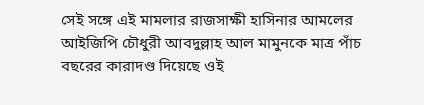সেই সঙ্গে এই মামলার রাজসাক্ষী হাসিনার আমলের আইজিপি চৌধুরী আবদুল্লাহ আল মামুনকে মাত্র পাঁচ বছরের কারাদণ্ড দিয়েছে ওই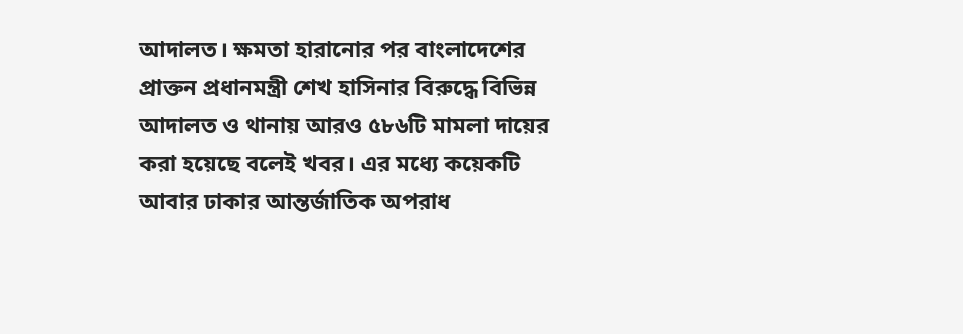আদালত। ক্ষমতা হারানোর পর বাংলাদেশের প্রাক্তন প্রধানমন্ত্রী শেখ হাসিনার বিরুদ্ধে বিভিন্ন আদালত ও থানায় আরও ৫৮৬টি মামলা দায়ের করা হয়েছে বলেই খবর। এর মধ্যে কয়েকটি আবার ঢাকার আন্তর্জাতিক অপরাধ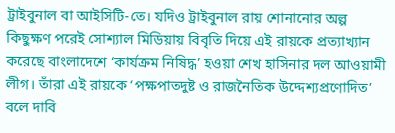ট্রাইবুনাল বা আইসিটি-তে। যদিও ট্রাইবুনাল রায় শোনানোর অল্প কিছুক্ষণ পরেই সোশ্যাল মিডিয়ায় বিবৃতি দিয়ে এই রায়কে প্রত্যাখ্যান করেছে বাংলাদেশে ‘কার্যক্রম নিষিদ্ধ’ হওয়া শেখ হাসিনার দল আওয়ামী লীগ। তাঁরা এই রায়কে ‘পক্ষপাতদুষ্ট ও রাজনৈতিক উদ্দেশ্যপ্রণোদিত’ বলে দাবি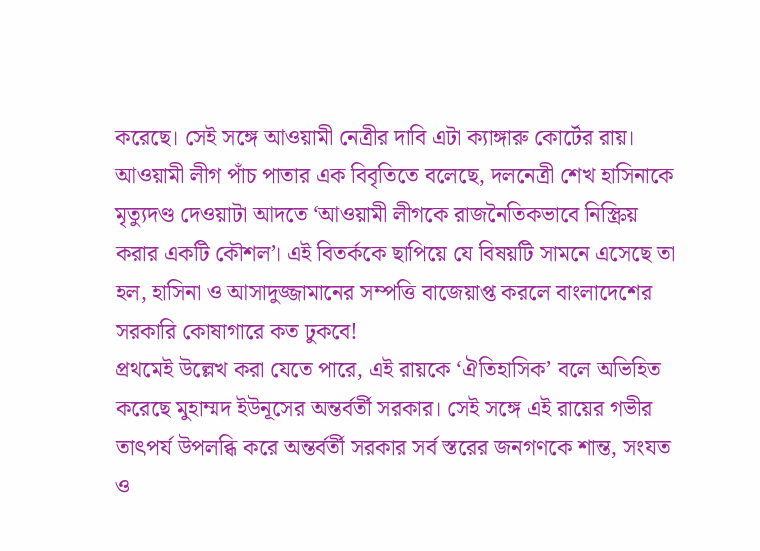করেছে। সেই সঙ্গে আওয়ামী নেত্রীর দাবি এটা ক্যাঙ্গারু কোর্টের রায়। আওয়ামী লীগ পাঁচ পাতার এক বিবৃতিতে বলেছে, দলনেত্রী শেখ হাসিনাকে মৃত্যুদণ্ড দেওয়াটা আদতে ‘আওয়ামী লীগকে রাজনৈতিকভাবে নিস্ক্রিয় করার একটি কৌশল’। এই বিতর্ককে ছাপিয়ে যে বিষয়টি সামনে এসেছে তা হল, হাসিনা ও আসাদুজ্জামানের সম্পত্তি বাজেয়াপ্ত করলে বাংলাদেশের সরকারি কোষাগারে কত ঢুকবে!
প্রথমেই উল্লেখ করা যেতে পারে, এই রায়কে ‘ঐতিহাসিক’ বলে অভিহিত করেছে মুহাম্মদ ইউনূসের অন্তর্বর্তী সরকার। সেই সঙ্গে এই রায়ের গভীর তাৎপর্য উপলব্ধি করে অন্তর্বর্তী সরকার সর্ব স্তরের জনগণকে শান্ত, সংযত ও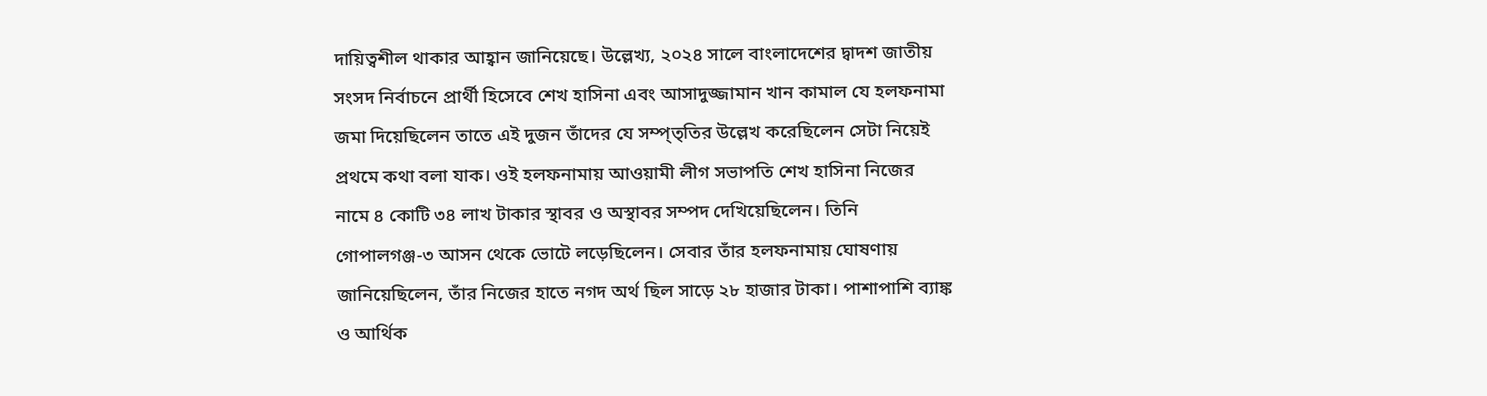দায়িত্বশীল থাকার আহ্বান জানিয়েছে। উল্লেখ্য, ২০২৪ সালে বাংলাদেশের দ্বাদশ জাতীয় সংসদ নির্বাচনে প্রার্থী হিসেবে শেখ হাসিনা এবং আসাদুজ্জামান খান কামাল যে হলফনামা জমা দিয়েছিলেন তাতে এই দুজন তাঁদের যে সম্প্ত্তির উল্লেখ করেছিলেন সেটা নিয়েই প্রথমে কথা বলা যাক। ওই হলফনামায় আওয়ামী লীগ সভাপতি শেখ হাসিনা নিজের নামে ৪ কোটি ৩৪ লাখ টাকার স্থাবর ও অস্থাবর সম্পদ দেখিয়েছিলেন। তিনি গোপালগঞ্জ-৩ আসন থেকে ভোটে লড়েছিলেন। সেবার তাঁর হলফনামায় ঘোষণায় জানিয়েছিলেন, তাঁর নিজের হাতে নগদ অর্থ ছিল সাড়ে ২৮ হাজার টাকা। পাশাপাশি ব্যাঙ্ক ও আর্থিক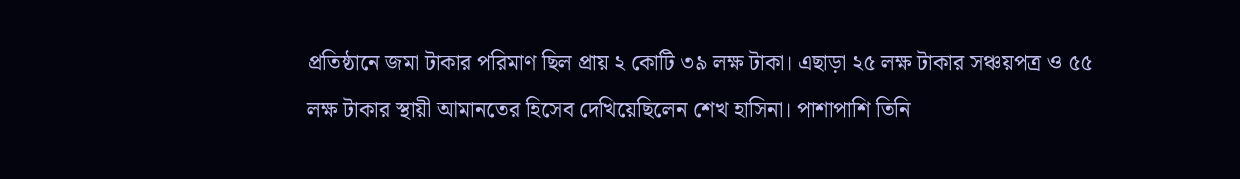প্রতিষ্ঠানে জমা টাকার পরিমাণ ছিল প্রায় ২ কোটি ৩৯ লক্ষ টাকা। এছাড়া ২৫ লক্ষ টাকার সঞ্চয়পত্র ও ৫৫ লক্ষ টাকার স্থায়ী আমানতের হিসেব দেখিয়েছিলেন শেখ হাসিনা। পাশাপাশি তিনি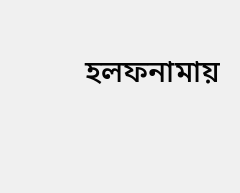হলফনামায়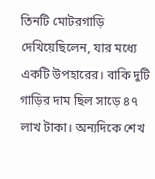তিনটি মোটরগাড়ি দেখিয়েছিলেন, যার মধ্যে একটি উপহারের। বাকি দুটি গাড়ির দাম ছিল সাড়ে ৪৭ লাখ টাকা। অন্যদিকে শেখ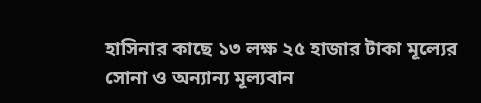হাসিনার কাছে ১৩ লক্ষ ২৫ হাজার টাকা মূল্যের সোনা ও অন্যান্য মূল্যবান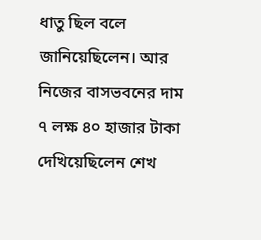ধাতু ছিল বলে জানিয়েছিলেন। আর নিজের বাসভবনের দাম ৭ লক্ষ ৪০ হাজার টাকা দেখিয়েছিলেন শেখ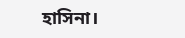হাসিনা।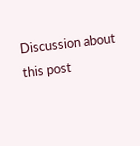Discussion about this post